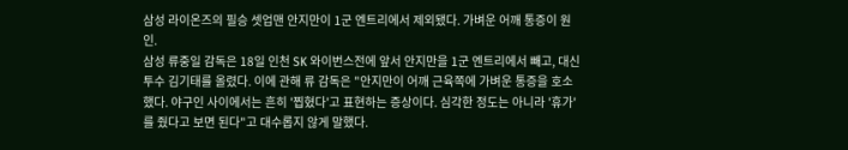삼성 라이온즈의 필승 셋업맨 안지만이 1군 엔트리에서 제외됐다. 가벼운 어깨 통증이 원인.
삼성 류중일 감독은 18일 인천 SK 와이번스전에 앞서 안지만을 1군 엔트리에서 빼고, 대신 투수 김기태를 올렸다. 이에 관해 류 감독은 "안지만이 어깨 근육쪽에 가벼운 통증을 호소했다. 야구인 사이에서는 흔히 '찝혔다'고 표현하는 증상이다. 심각한 정도는 아니라 '휴가'를 줬다고 보면 된다"고 대수롭지 않게 말했다.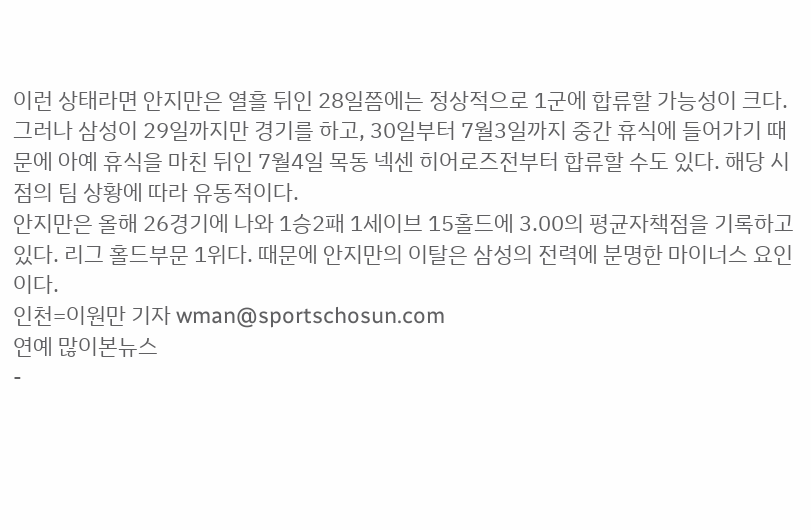이런 상태라면 안지만은 열흘 뒤인 28일쯤에는 정상적으로 1군에 합류할 가능성이 크다. 그러나 삼성이 29일까지만 경기를 하고, 30일부터 7월3일까지 중간 휴식에 들어가기 때문에 아예 휴식을 마친 뒤인 7월4일 목동 넥센 히어로즈전부터 합류할 수도 있다. 해당 시점의 팀 상황에 따라 유동적이다.
안지만은 올해 26경기에 나와 1승2패 1세이브 15홀드에 3.00의 평균자책점을 기록하고 있다. 리그 홀드부문 1위다. 때문에 안지만의 이탈은 삼성의 전력에 분명한 마이너스 요인이다.
인천=이원만 기자 wman@sportschosun.com
연예 많이본뉴스
-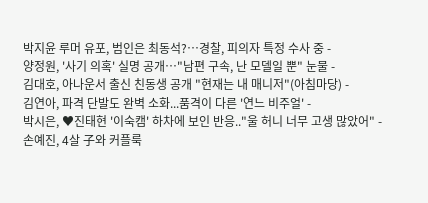박지윤 루머 유포, 범인은 최동석?…경찰, 피의자 특정 수사 중 -
양정원, '사기 의혹' 실명 공개…"남편 구속, 난 모델일 뿐" 눈물 -
김대호, 아나운서 출신 친동생 공개 "현재는 내 매니저"(아침마당) -
김연아, 파격 단발도 완벽 소화...품격이 다른 '연느 비주얼' -
박시은, ♥진태현 '이숙캠' 하차에 보인 반응.."울 허니 너무 고생 많았어" -
손예진, 4살 子와 커플룩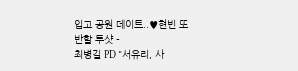입고 공원 데이트..♥현빈 또 반할 투샷 -
최병길 PD "서유리, 사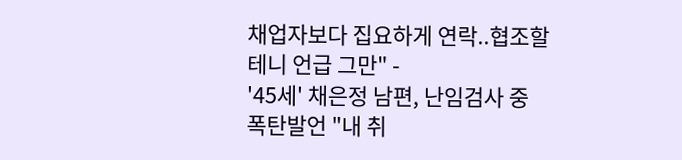채업자보다 집요하게 연락..협조할 테니 언급 그만" -
'45세' 채은정 남편, 난임검사 중 폭탄발언 "내 취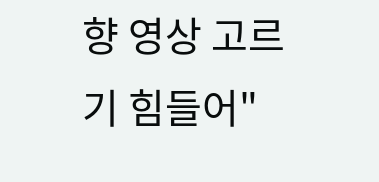향 영상 고르기 힘들어"